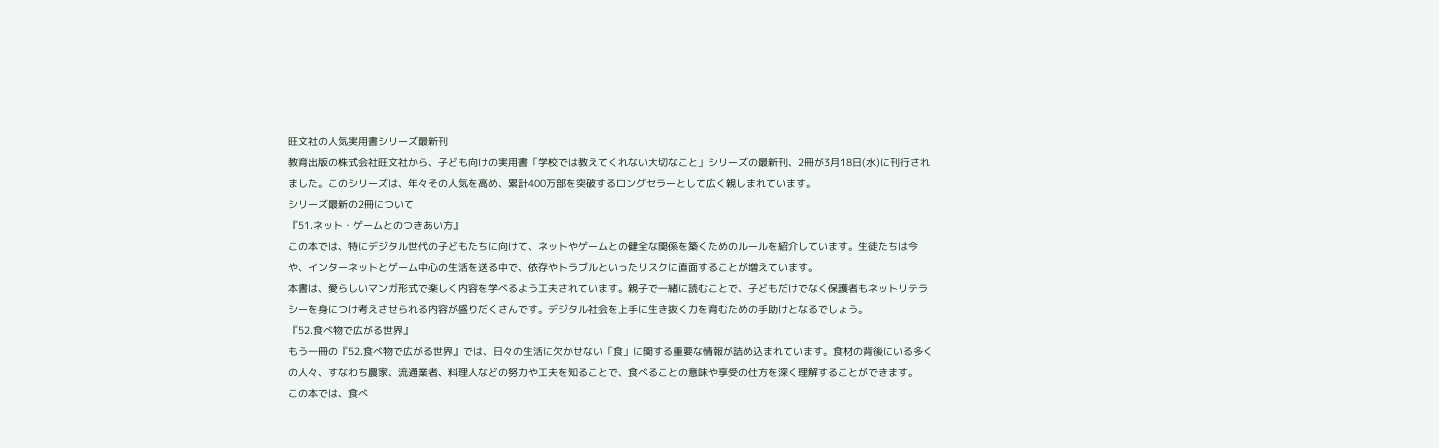旺文社の人気実用書シリーズ最新刊
教育出版の株式会社旺文社から、子ども向けの実用書「学校では教えてくれない大切なこと」シリーズの最新刊、2冊が3月18日(水)に刊行されました。このシリーズは、年々その人気を高め、累計400万部を突破するロングセラーとして広く親しまれています。
シリーズ最新の2冊について
『51.ネット・ゲームとのつきあい方』
この本では、特にデジタル世代の子どもたちに向けて、ネットやゲームとの健全な関係を築くためのルールを紹介しています。生徒たちは今や、インターネットとゲーム中心の生活を送る中で、依存やトラブルといったリスクに直面することが増えています。
本書は、愛らしいマンガ形式で楽しく内容を学べるよう工夫されています。親子で一緒に読むことで、子どもだけでなく保護者もネットリテラシーを身につけ考えさせられる内容が盛りだくさんです。デジタル社会を上手に生き抜く力を育むための手助けとなるでしょう。
『52.食べ物で広がる世界』
もう一冊の『52.食べ物で広がる世界』では、日々の生活に欠かせない「食」に関する重要な情報が詰め込まれています。食材の背後にいる多くの人々、すなわち農家、流通業者、料理人などの努力や工夫を知ることで、食べることの意味や享受の仕方を深く理解することができます。
この本では、食べ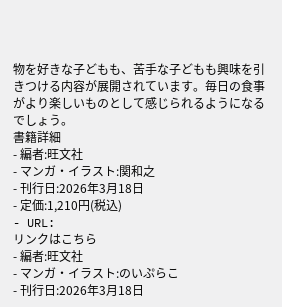物を好きな子どもも、苦手な子どもも興味を引きつける内容が展開されています。毎日の食事がより楽しいものとして感じられるようになるでしょう。
書籍詳細
- 編者:旺文社
- マンガ・イラスト:関和之
- 刊行日:2026年3月18日
- 定価:1,210円(税込)
- URL:
リンクはこちら
- 編者:旺文社
- マンガ・イラスト:のいぷらこ
- 刊行日:2026年3月18日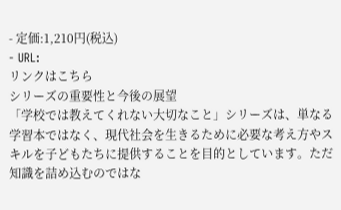- 定価:1,210円(税込)
- URL:
リンクはこちら
シリーズの重要性と今後の展望
「学校では教えてくれない大切なこと」シリーズは、単なる学習本ではなく、現代社会を生きるために必要な考え方やスキルを子どもたちに提供することを目的としています。ただ知識を詰め込むのではな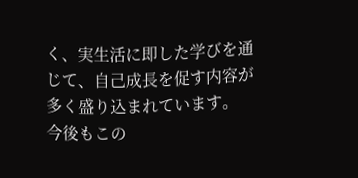く、実生活に即した学びを通じて、自己成長を促す内容が多く盛り込まれています。
今後もこの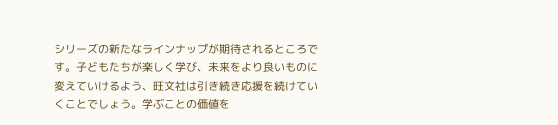シリーズの新たなラインナップが期待されるところです。子どもたちが楽しく学び、未来をより良いものに変えていけるよう、旺文社は引き続き応援を続けていくことでしょう。学ぶことの価値を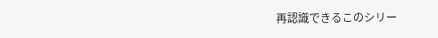再認識できるこのシリー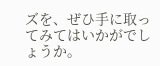ズを、ぜひ手に取ってみてはいかがでしょうか。